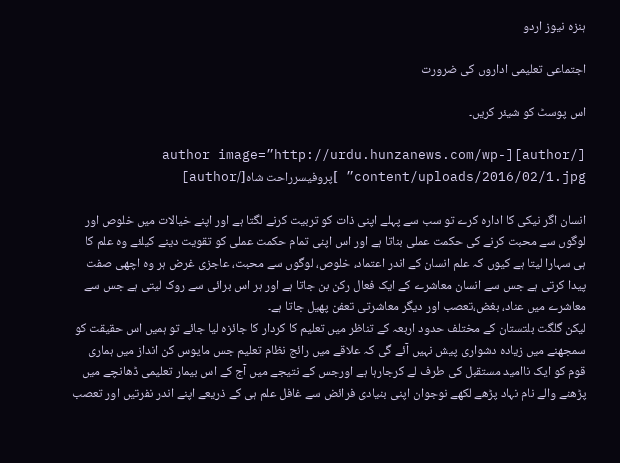ہنزہ نیوز اردو

اجتماعی تعلیمی اداروں کی ضرورت

اس پوسٹ کو شیئر کریں۔

[/author][author image=”http://urdu.hunzanews.com/wp-content/uploads/2016/02/1.jpg” ]پروفیسرراحت شاہ[/author]

انسان اگر نیکی کا ادارہ کرے تو سب سے پہلے اپنی ذات کو تربیت کرنے لگتا ہے اور اپنے خیالات میں خلوص اور لوگوں سے محبت کرنے کی حکمت عملی بناتا ہے اور اس اپنی تمام حکمت عملی کو تقویت دینے کیلئے وہ علم کا ہی سہارا لیتا ہے کیوں کہ علم انسان کے اندر اعتماد، خلوص، لوگوں سے محبت، عاجزی غرض ہر وہ اچھی صفت پیدا کرتی ہے جس سے انسان معاشرے کے ایک فعال رکن بن جاتا ہے اور ہر اس برائی سے روک لیتی ہے جس سے معاشرے میں عناد، بغض،تعصب اور دیگر معاشرتی تعفن پھیل جاتا ہے۔
لیکن گلگت بلتستان کے مختلف حدود اربعہ کے تناظر میں تعلیم کا کردار کا جائزہ لیا جائے تو ہمیں اس حقیقت کو سمجھنے میں زیادہ دشواری پیش نہیں آئے گی کہ علاقے میں رائج نظام تعلیم جس مایوس کن انداز میں ہماری قوم کو ایک ناامید مستقبل کی طرف لے کرجارہا ہے اورجس کے نتیجے میں آج کے اس بیمار تعلیمی ڈھانچے میں پڑھنے والے نام نہاد پڑھے لکھے نوجوان اپنی بنیادی فرائض سے غافل علم ہی کے ذریعے اپنے اندر نفرتیں اور تعصب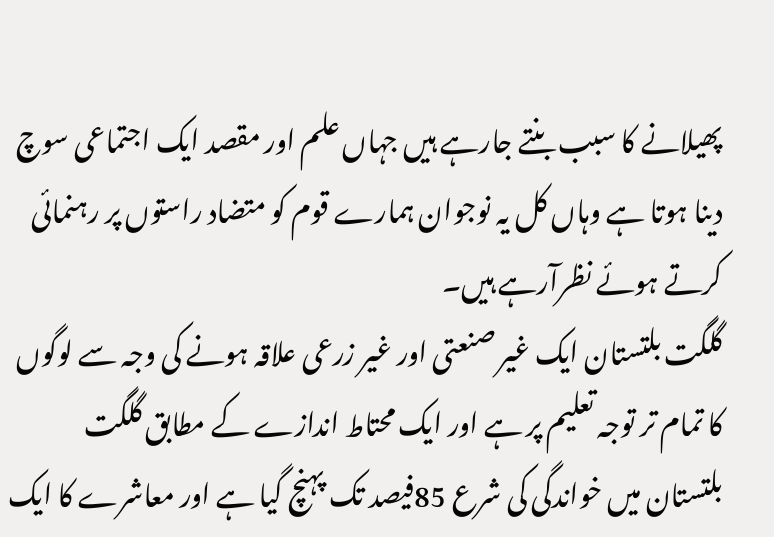پھیلانے کا سبب بنتے جارہے ہیں جہاں علم اور مقصد ایک اجتماعی سوچ دینا ہوتا ہے وہاں کل یہ نوجوان ہمارے قوم کو متضاد راستوں پر رہنمائی کرتے ہوئے نظرآرہے ہیں۔
گلگت بلتستان ایک غیر صنعتی اور غیر زرعی علاقہ ہونے کی وجہ سے لوگوں کا تمام تر توجہ تعلیم پر ہے اور ایک محتاط اندازے کے مطابق گلگت بلتستان میں خواندگی کی شرع 85فیصد تک پہنچ گیا ہے اور معاشرے کا ایک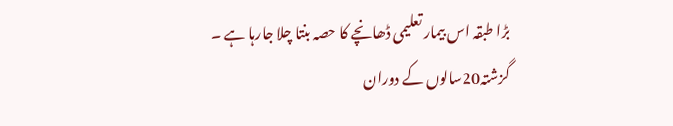بڑا طبقہ اس بیمار تعلیمی ڈھانچے کا حصہ بنتا چلا جارہا ہے ۔
گزشتہ20سالوں کے دوران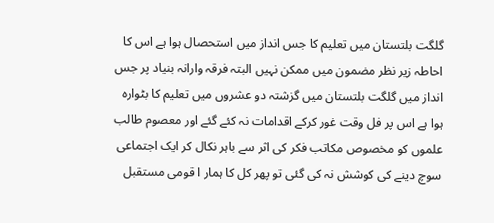گلگت بلتستان میں تعلیم کا جس انداز میں استحصال ہوا ہے اس کا احاطہ زیر نظر مضمون میں ممکن نہیں البتہ فرقہ وارانہ بنیاد پر جس انداز میں گلگت بلتستان میں گزشتہ دو عشروں میں تعلیم کا بٹوارہ ہوا ہے اس پر فل وقت غور کرکے اقدامات نہ کئے گئے اور معصوم طالب علموں کو مخصوص مکاتب فکر کی اثر سے باہر نکال کر ایک اجتماعی سوچ دینے کی کوشش نہ کی گئی تو پھر کل کا ہمار ا قومی مستقبل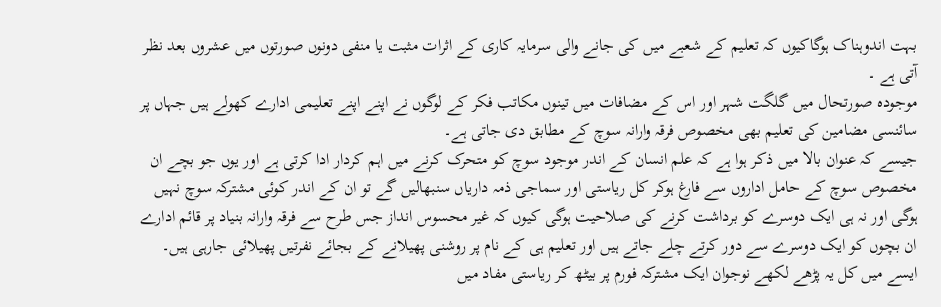بہت اندوہناک ہوگاکیوں کہ تعلیم کے شعبے میں کی جانے والی سرمایہ کاری کے اثرات مثبت یا منفی دونوں صورتوں میں عشروں بعد نظر آتی ہے ۔
موجودہ صورتحال میں گلگت شہر اور اس کے مضافات میں تینوں مکاتب فکر کے لوگوں نے اپنے اپنے تعلیمی ادارے کھولے ہیں جہاں پر سائنسی مضامین کی تعلیم بھی مخصوص فرقہ وارانہ سوچ کے مطابق دی جاتی ہے۔
جیسے کہ عنوان بالا میں ذکر ہوا ہے کہ علم انسان کے اندر موجود سوچ کو متحرک کرنے میں اہم کردار ادا کرتی ہے اور یوں جو بچے ان مخصوص سوچ کے حامل اداروں سے فارغ ہوکر کل ریاستی اور سماجی ذمہ داریاں سنبھالیں گے تو ان کے اندر کوئی مشترکہ سوچ نہیں ہوگی اور نہ ہی ایک دوسرے کو برداشت کرنے کی صلاحیت ہوگی کیوں کہ غیر محسوس انداز جس طرح سے فرقہ وارانہ بنیاد پر قائم ادارے ان بچوں کو ایک دوسرے سے دور کرتے چلے جاتے ہیں اور تعلیم ہی کے نام پر روشنی پھیلانے کے بجائے نفرتیں پھیلائی جارہی ہیں۔
ایسے میں کل یہ پڑھے لکھے نوجوان ایک مشترکہ فورم پر بیٹھ کر ریاستی مفاد میں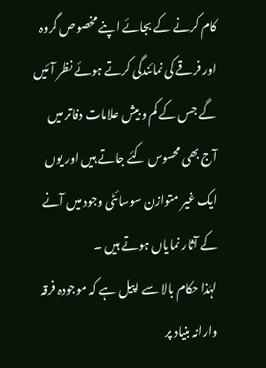کام کرنے کے بجائے اپنے مخصوص گروہ اور فرقے کی نمائندگی کرتے ہوئے نظر آئیں گے جس کے کم و بیش علامات دفاتر میں آج بھی محسوس کئے جاتے ہیں اور یوں ایک غیر متوازن سوسائٹی وجود میں آنے کے آثار نمایاں ہوتے ہیں ۔
لہٰذا حکام بالا سے اپیل ہے کہ موجودہ فرقہ وارانہ بنیاد پر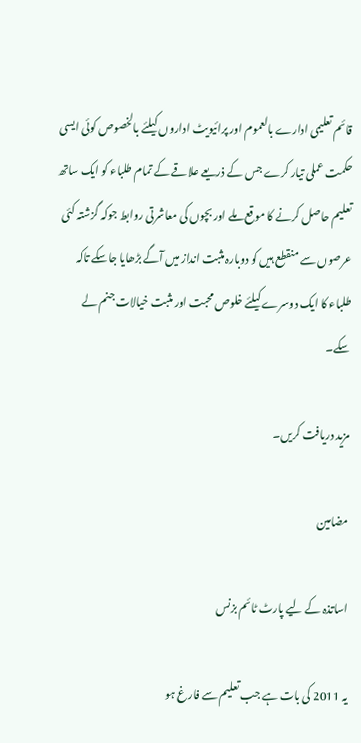قائم تعلیمی ادارے بالعموم اور پرائیویٹ اداروں کیلئے بالخصوص کوئی ایسی حکمت عملی تیار کرے جس کے ذریعے علاقے کے تمام طلباء کو ایک ساتھ تعلیم حاصل کرنے کا موقع ملے اور بچوں کی معاشرتی روابط جوکہ گزشتہ کئی عرصوں سے منقطع ہیں کو دوبارہ مثبت انداز میں آگے بڑھایا جاسکے تاکہ طلباء کا ایک دوسرے کیلئے خلوص محبت اور مثبت خیالات جنم لے سکے۔

مزید دریافت کریں۔

مضامین

اساتذہ کے لیے پارٹ ٹائم بزنس

یہ 2011 کی بات ہے جب تعلیم سے فارغ ہو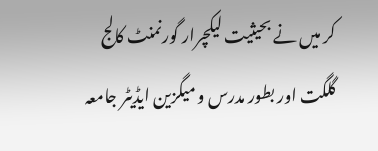کر میں نے بحیثیت لیکچرار گورنمنٹ کالج گلگت اور بطور مدرس و میگزین ایڈیٹر جامعہ